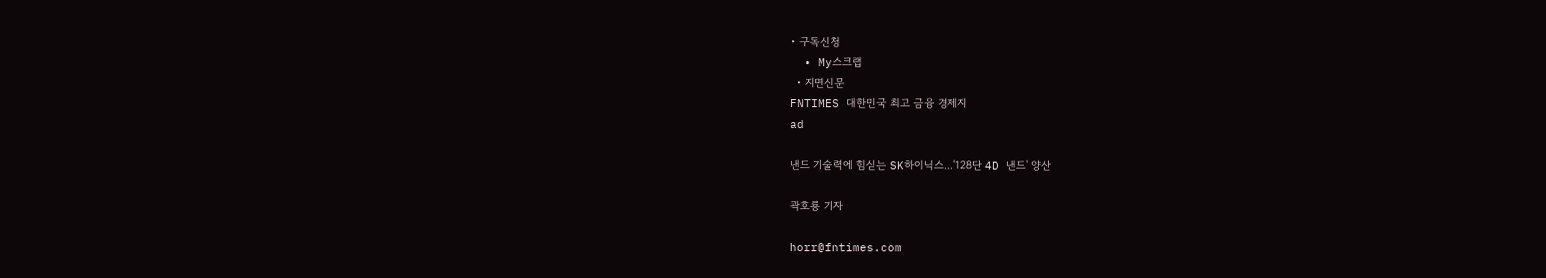• 구독신청
  • My스크랩
  • 지면신문
FNTIMES 대한민국 최고 금융 경제지
ad

낸드 기술력에 힘싣는 SK하이닉스...'128단 4D 낸드' 양산

곽호룡 기자

horr@fntimes.com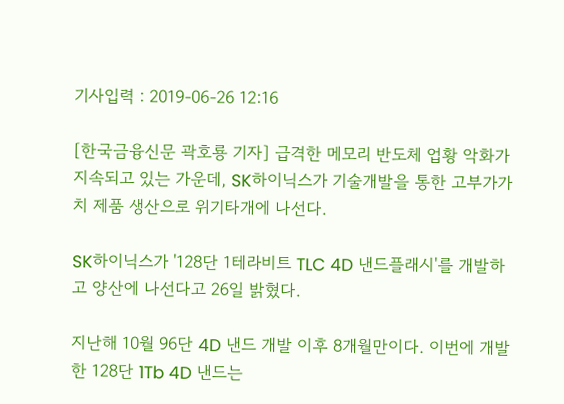기사입력 : 2019-06-26 12:16

[한국금융신문 곽호룡 기자] 급격한 메모리 반도체 업황 악화가 지속되고 있는 가운데, SK하이닉스가 기술개발을 통한 고부가가치 제품 생산으로 위기타개에 나선다.

SK하이닉스가 '128단 1테라비트 TLC 4D 낸드플래시'를 개발하고 양산에 나선다고 26일 밝혔다.

지난해 10월 96단 4D 낸드 개발 이후 8개월만이다. 이번에 개발한 128단 1Tb 4D 낸드는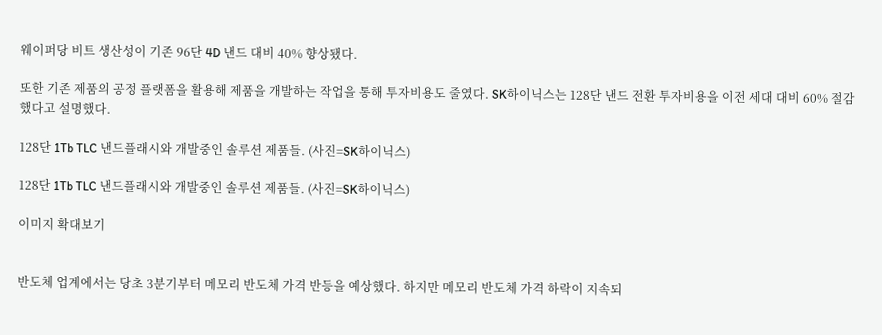웨이퍼당 비트 생산성이 기존 96단 4D 낸드 대비 40% 향상됐다.

또한 기존 제품의 공정 플랫폼을 활용해 제품을 개발하는 작업을 통해 투자비용도 줄였다. SK하이닉스는 128단 낸드 전환 투자비용을 이전 세대 대비 60% 절감했다고 설명했다.

128단 1Tb TLC 낸드플래시와 개발중인 솔루션 제품들. (사진=SK하이닉스)

128단 1Tb TLC 낸드플래시와 개발중인 솔루션 제품들. (사진=SK하이닉스)

이미지 확대보기


반도체 업계에서는 당초 3분기부터 메모리 반도체 가격 반등을 예상했다. 하지만 메모리 반도체 가격 하락이 지속되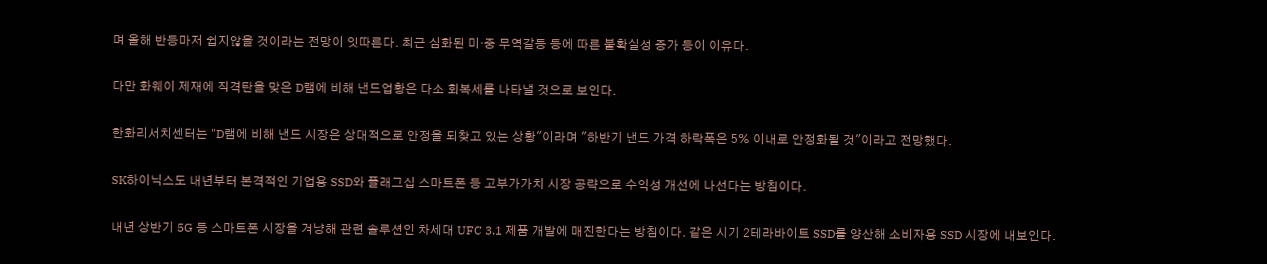며 올해 반등마저 쉽지않을 것이라는 전망이 잇따른다. 최근 심화된 미·중 무역갈등 등에 따른 불확실성 증가 등이 이유다.

다만 화웨이 제재에 직격탄을 맞은 D램에 비해 낸드업황은 다소 회복세를 나타낼 것으로 보인다.

한화리서치센터는 "D램에 비해 낸드 시장은 상대적으로 안정을 되찾고 있는 상황"이라며 "하반기 낸드 가격 하락폭은 5% 이내로 안정화될 것"이라고 전망했다.

SK하이닉스도 내년부터 본격적인 기업용 SSD와 플래그십 스마트폰 등 고부가가치 시장 공략으로 수익성 개선에 나선다는 방침이다.

내년 상반기 5G 등 스마트폰 시장을 겨냥해 관련 솔루션인 차세대 UFC 3.1 제품 개발에 매진한다는 방침이다. 같은 시기 2테라바이트 SSD를 양산해 소비자용 SSD 시장에 내보인다.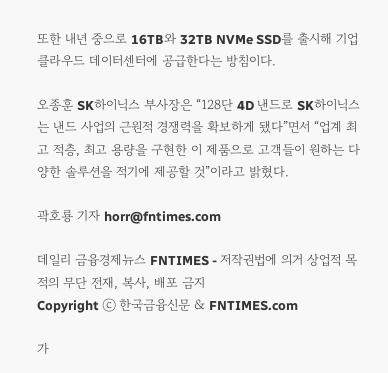또한 내년 중으로 16TB와 32TB NVMe SSD를 출시해 기업 클라우드 데이터센터에 공급한다는 방침이다.

오종훈 SK하이닉스 부사장은 “128단 4D 낸드로 SK하이닉스는 낸드 사업의 근원적 경쟁력을 확보하게 됐다”면서 “업계 최고 적층, 최고 용량을 구현한 이 제품으로 고객들이 원하는 다양한 솔루션을 적기에 제공할 것”이라고 밝혔다.

곽호룡 기자 horr@fntimes.com

데일리 금융경제뉴스 FNTIMES - 저작권법에 의거 상업적 목적의 무단 전재, 복사, 배포 금지
Copyright ⓒ 한국금융신문 & FNTIMES.com

가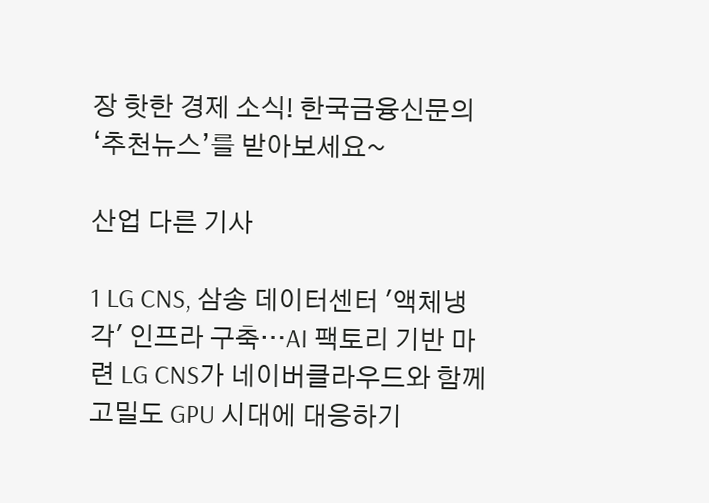장 핫한 경제 소식! 한국금융신문의 ‘추천뉴스’를 받아보세요~

산업 다른 기사

1 LG CNS, 삼송 데이터센터 '액체냉각' 인프라 구축…AI 팩토리 기반 마련 LG CNS가 네이버클라우드와 함께 고밀도 GPU 시대에 대응하기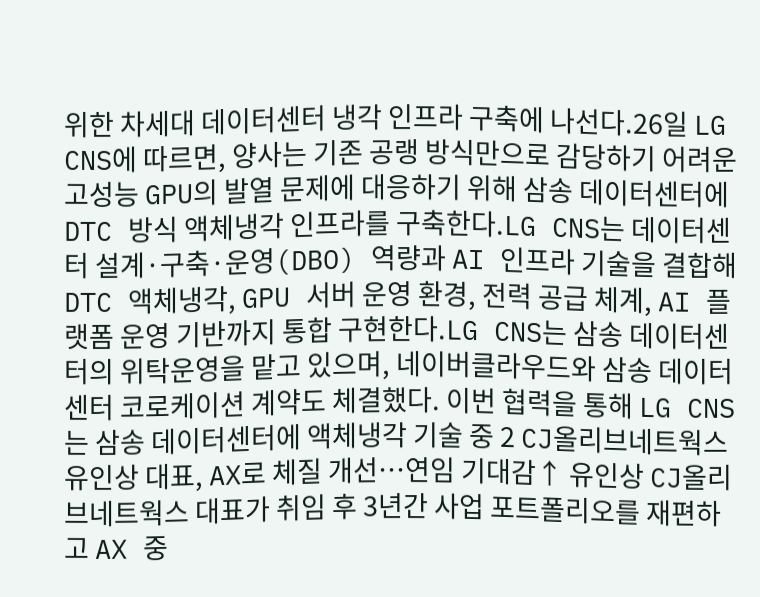위한 차세대 데이터센터 냉각 인프라 구축에 나선다.26일 LG CNS에 따르면, 양사는 기존 공랭 방식만으로 감당하기 어려운 고성능 GPU의 발열 문제에 대응하기 위해 삼송 데이터센터에 DTC 방식 액체냉각 인프라를 구축한다.LG CNS는 데이터센터 설계·구축·운영(DBO) 역량과 AI 인프라 기술을 결합해 DTC 액체냉각, GPU 서버 운영 환경, 전력 공급 체계, AI 플랫폼 운영 기반까지 통합 구현한다.LG CNS는 삼송 데이터센터의 위탁운영을 맡고 있으며, 네이버클라우드와 삼송 데이터센터 코로케이션 계약도 체결했다. 이번 협력을 통해 LG CNS는 삼송 데이터센터에 액체냉각 기술 중 2 CJ올리브네트웍스 유인상 대표, AX로 체질 개선…연임 기대감↑ 유인상 CJ올리브네트웍스 대표가 취임 후 3년간 사업 포트폴리오를 재편하고 AX 중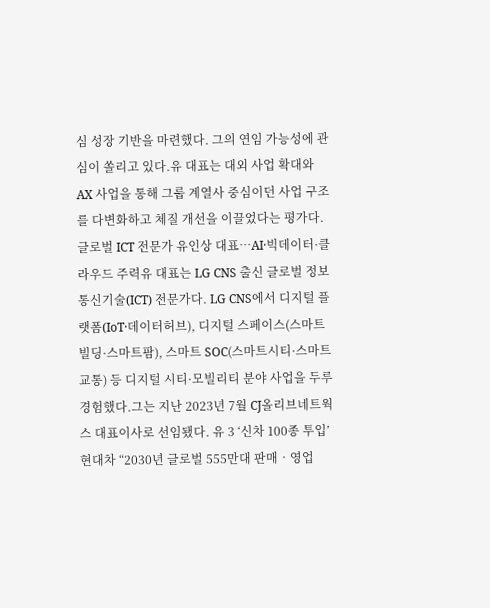심 성장 기반을 마련했다. 그의 연임 가능성에 관심이 쏠리고 있다.유 대표는 대외 사업 확대와 AX 사업을 통해 그룹 계열사 중심이던 사업 구조를 다변화하고 체질 개선을 이끌었다는 평가다.글로벌 ICT 전문가 유인상 대표…AI·빅데이터·클라우드 주력유 대표는 LG CNS 출신 글로벌 정보통신기술(ICT) 전문가다. LG CNS에서 디지털 플랫폼(IoT·데이터허브), 디지털 스페이스(스마트빌딩·스마트팜), 스마트 SOC(스마트시티·스마트교통) 등 디지털 시티·모빌리티 분야 사업을 두루 경험했다.그는 지난 2023년 7월 CJ올리브네트웍스 대표이사로 선임됐다. 유 3 ‘신차 100종 투입’ 현대차 “2030년 글로벌 555만대 판매‧영업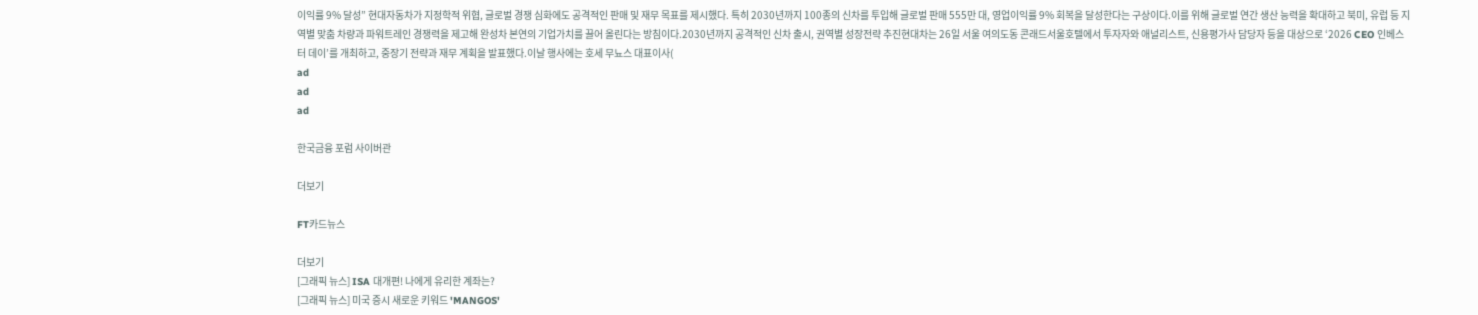이익률 9% 달성” 현대자동차가 지정학적 위협, 글로벌 경쟁 심화에도 공격적인 판매 및 재무 목표를 제시했다. 특히 2030년까지 100종의 신차를 투입해 글로벌 판매 555만 대, 영업이익률 9% 회복을 달성한다는 구상이다.이를 위해 글로벌 연간 생산 능력을 확대하고 북미, 유럽 등 지역별 맞춤 차량과 파워트레인 경쟁력을 제고해 완성차 본연의 기업가치를 끌어 올린다는 방침이다.2030년까지 공격적인 신차 출시, 권역별 성장전략 추진현대차는 26일 서울 여의도동 콘래드서울호텔에서 투자자와 애널리스트, 신용평가사 담당자 등을 대상으로 ‘2026 CEO 인베스터 데이’를 개최하고, 중장기 전략과 재무 계획을 발표했다.이날 행사에는 호세 무뇨스 대표이사(
ad
ad
ad

한국금융 포럼 사이버관

더보기

FT카드뉴스

더보기
[그래픽 뉴스] ISA 대개편! 나에게 유리한 계좌는?
[그래픽 뉴스] 미국 증시 새로운 키워드 'MANGOS'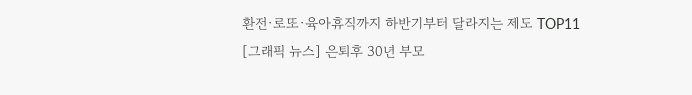환전·로또·육아휴직까지 하반기부터 달라지는 제도 TOP11
[그래픽 뉴스] 은퇴후 30년 부모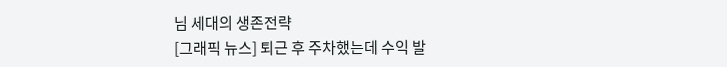님 세대의 생존전략
[그래픽 뉴스] 퇴근 후 주차했는데 수익 발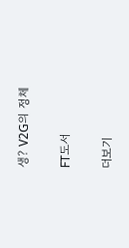생? V2G의 정체

FT도서

더보기